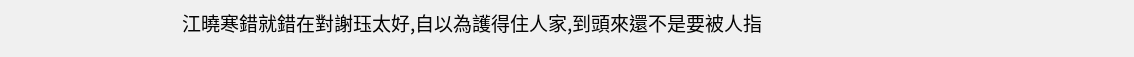江曉寒錯就錯在對謝珏太好,自以為護得住人家,到頭來還不是要被人指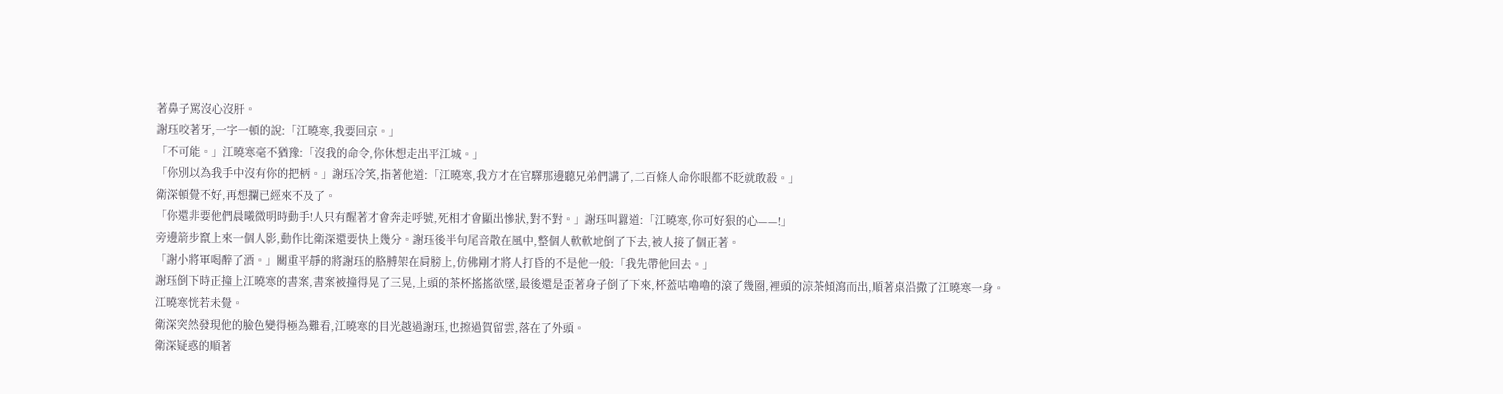著鼻子罵沒心沒肝。
謝珏咬著牙,一字一頓的說:「江曉寒,我要回京。」
「不可能。」江曉寒毫不猶豫:「沒我的命令,你休想走出平江城。」
「你別以為我手中沒有你的把柄。」謝珏冷笑,指著他道:「江曉寒,我方才在官驛那邊聽兄弟們講了,二百條人命你眼都不眨就敢殺。」
衛深頓覺不好,再想攔已經來不及了。
「你還非要他們晨曦微明時動手!人只有醒著才會奔走呼號,死相才會顯出慘狀,對不對。」謝珏叫囂道:「江曉寒,你可好狠的心——!」
旁邊箭步竄上來一個人影,動作比衛深還要快上幾分。謝珏後半句尾音散在風中,整個人軟軟地倒了下去,被人接了個正著。
「謝小將軍喝醉了酒。」關重平靜的將謝珏的胳膊架在肩膀上,仿佛剛才將人打昏的不是他一般:「我先帶他回去。」
謝珏倒下時正撞上江曉寒的書案,書案被撞得晃了三晃,上頭的茶杯搖搖欲墜,最後還是歪著身子倒了下來,杯蓋咕嚕嚕的滾了幾圈,裡頭的涼茶傾瀉而出,順著桌沿撒了江曉寒一身。
江曉寒恍若未覺。
衛深突然發現他的臉色變得極為難看,江曉寒的目光越過謝珏,也擦過賀留雲,落在了外頭。
衛深疑惑的順著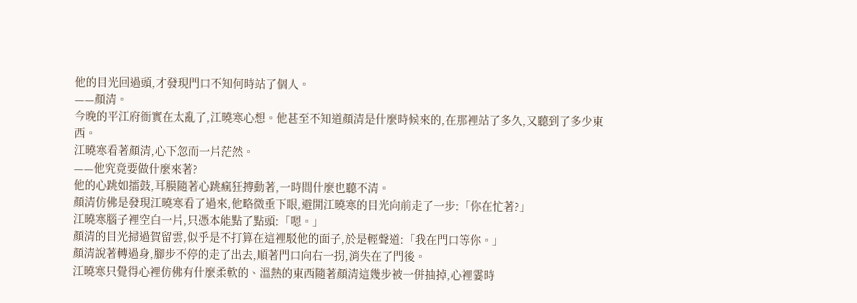他的目光回過頭,才發現門口不知何時站了個人。
——顏清。
今晚的平江府衙實在太亂了,江曉寒心想。他甚至不知道顏清是什麼時候來的,在那裡站了多久,又聽到了多少東西。
江曉寒看著顏清,心下忽而一片茫然。
——他究竟要做什麼來著?
他的心跳如擂鼓,耳膜隨著心跳瘋狂搏動著,一時間什麼也聽不清。
顏清仿佛是發現江曉寒看了過來,他略微垂下眼,避開江曉寒的目光向前走了一步:「你在忙著?」
江曉寒腦子裡空白一片,只憑本能點了點頭:「嗯。」
顏清的目光掃過賀留雲,似乎是不打算在這裡駁他的面子,於是輕聲道:「我在門口等你。」
顏清說著轉過身,腳步不停的走了出去,順著門口向右一拐,消失在了門後。
江曉寒只覺得心裡仿佛有什麼柔軟的、溫熱的東西隨著顏清這幾步被一併抽掉,心裡霎時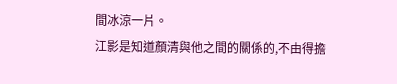間冰涼一片。
江影是知道顏清與他之間的關係的,不由得擔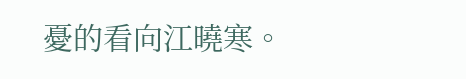憂的看向江曉寒。